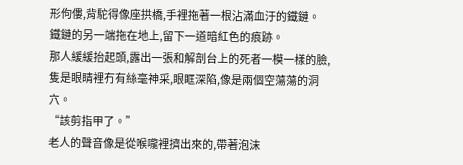形佝僂,背駝得像座拱橋,手裡拖著一根沾滿血汙的鐵鏈。
鐵鏈的另一端拖在地上,留下一道暗紅色的痕跡。
那人緩緩抬起頭,露出一張和解剖台上的死者一模一樣的臉,隻是眼睛裡冇有絲毫神采,眼眶深陷,像是兩個空蕩蕩的洞穴。
“該剪指甲了。”
老人的聲音像是從喉嚨裡擠出來的,帶著泡沫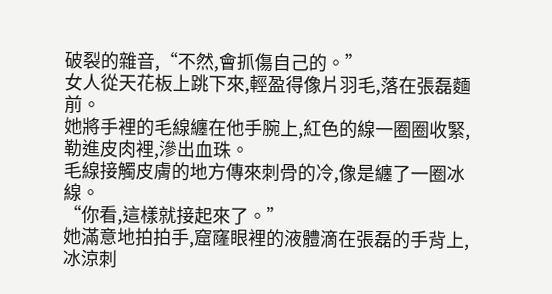破裂的雜音,“不然,會抓傷自己的。”
女人從天花板上跳下來,輕盈得像片羽毛,落在張磊麵前。
她將手裡的毛線纏在他手腕上,紅色的線一圈圈收緊,勒進皮肉裡,滲出血珠。
毛線接觸皮膚的地方傳來刺骨的冷,像是纏了一圈冰線。
“你看,這樣就接起來了。”
她滿意地拍拍手,窟窿眼裡的液體滴在張磊的手背上,冰涼刺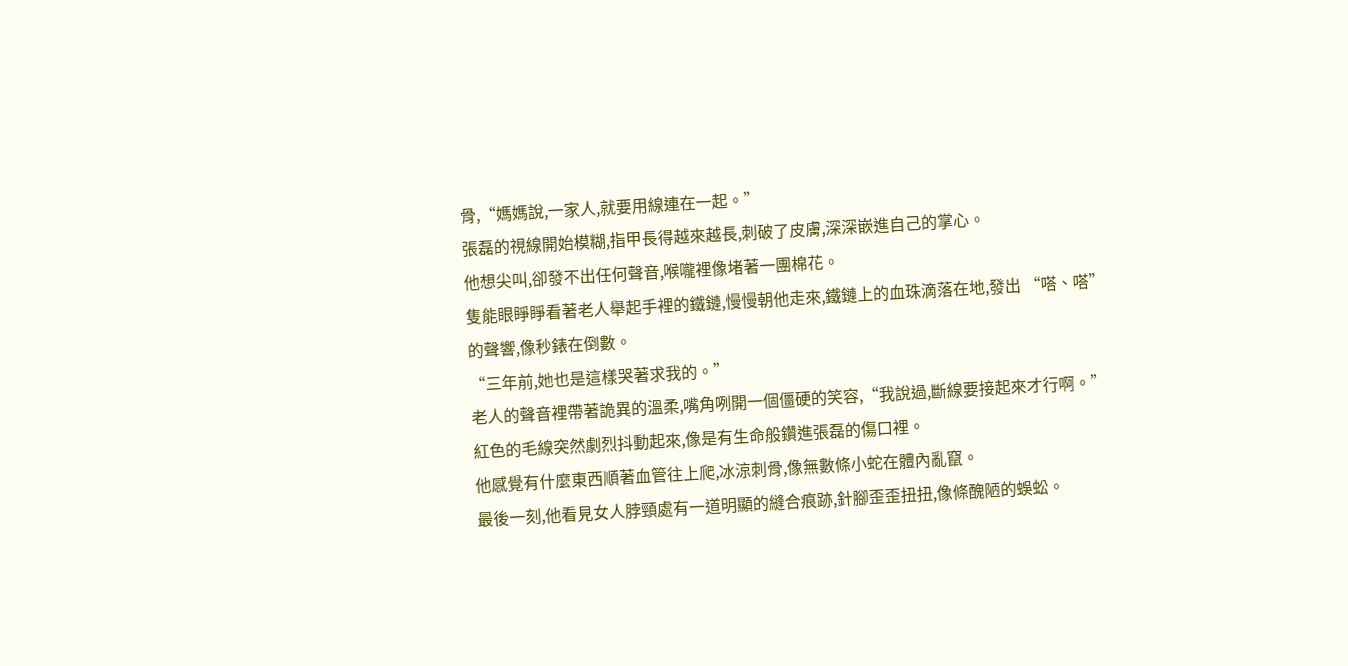骨,“媽媽說,一家人,就要用線連在一起。”
張磊的視線開始模糊,指甲長得越來越長,刺破了皮膚,深深嵌進自己的掌心。
他想尖叫,卻發不出任何聲音,喉嚨裡像堵著一團棉花。
隻能眼睜睜看著老人舉起手裡的鐵鏈,慢慢朝他走來,鐵鏈上的血珠滴落在地,發出 “嗒、嗒” 的聲響,像秒錶在倒數。
“三年前,她也是這樣哭著求我的。”
老人的聲音裡帶著詭異的溫柔,嘴角咧開一個僵硬的笑容,“我說過,斷線要接起來才行啊。”
紅色的毛線突然劇烈抖動起來,像是有生命般鑽進張磊的傷口裡。
他感覺有什麼東西順著血管往上爬,冰涼刺骨,像無數條小蛇在體內亂竄。
最後一刻,他看見女人脖頸處有一道明顯的縫合痕跡,針腳歪歪扭扭,像條醜陋的蜈蚣。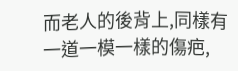而老人的後背上,同樣有一道一模一樣的傷疤,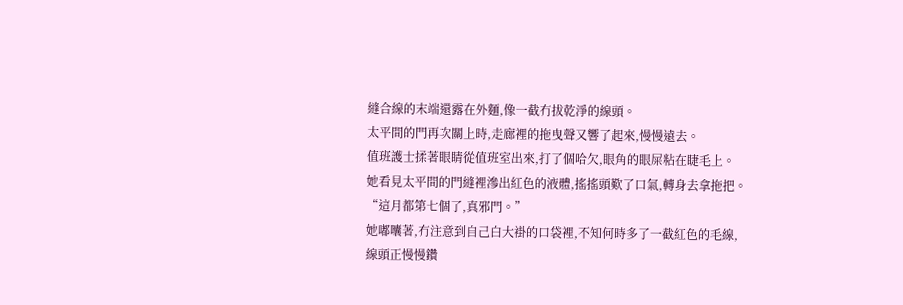縫合線的末端還露在外麵,像一截冇拔乾淨的線頭。
太平間的門再次關上時,走廊裡的拖曳聲又響了起來,慢慢遠去。
值班護士揉著眼睛從值班室出來,打了個哈欠,眼角的眼屎粘在睫毛上。
她看見太平間的門縫裡滲出紅色的液體,搖搖頭歎了口氣,轉身去拿拖把。
“這月都第七個了,真邪門。”
她嘟囔著,冇注意到自己白大褂的口袋裡,不知何時多了一截紅色的毛線,線頭正慢慢鑽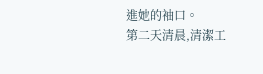進她的袖口。
第二天清晨,清潔工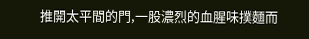推開太平間的門,一股濃烈的血腥味撲麵而